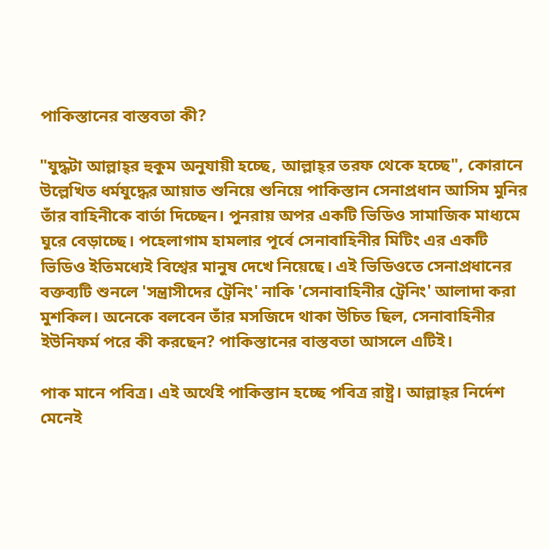পাকিস্তানের বাস্তবতা কী?

"যুদ্ধটা আল্লাহ্‌র হুকুম অনুযায়ী হচ্ছে, আল্লাহ্‌র তরফ থেকে হচ্ছে", কোরানে উল্লেখিত ধর্মযুদ্ধের আয়াত শুনিয়ে শুনিয়ে পাকিস্তান সেনাপ্রধান আসিম মুনির তাঁর বাহিনীকে বার্তা দিচ্ছেন। পুনরায় অপর একটি ভিডিও সামাজিক মাধ্যমে ঘুরে বেড়াচ্ছে। পহেলাগাম হামলার পূর্বে সেনাবাহিনীর মিটিং এর একটি ভিডিও ইতিমধ্যেই বিশ্বের মানুষ দেখে নিয়েছে। এই ভিডিওতে সেনাপ্রধানের বক্তব্যটি শুনলে 'সন্ত্রাসীদের ট্রেনিং' নাকি 'সেনাবাহিনীর ট্রেনিং' আলাদা করা মুশকিল। অনেকে বলবেন তাঁর মসজিদে থাকা উচিত ছিল, সেনাবাহিনীর ইউনিফর্ম পরে কী করছেন? পাকিস্তানের বাস্তবতা আসলে এটিই।

পাক মানে পবিত্র। এই অর্থেই পাকিস্তান হচ্ছে পবিত্র রাষ্ট্র। আল্লাহ্‌র নির্দেশ মেনেই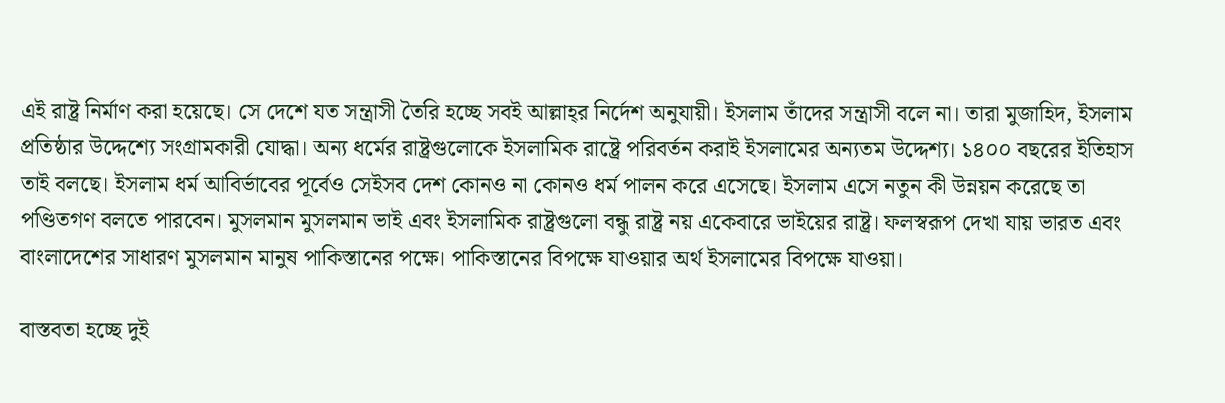এই রাষ্ট্র নির্মাণ করা হয়েছে। সে দেশে যত সন্ত্রাসী তৈরি হচ্ছে সবই আল্লাহ্‌র নির্দেশ অনুযায়ী। ইসলাম তাঁদের সন্ত্রাসী বলে না। তারা মুজাহিদ, ইসলাম প্রতিষ্ঠার উদ্দেশ্যে সংগ্রামকারী যোদ্ধা। অন্য ধর্মের রাষ্ট্রগুলোকে ইসলামিক রাষ্ট্রে পরিবর্তন করাই ইসলামের অন্যতম উদ্দেশ্য। ১৪০০ বছরের ইতিহাস তাই বলছে। ইসলাম ধর্ম আবির্ভাবের পূর্বেও সেইসব দেশ কোনও না কোনও ধর্ম পালন করে এসেছে। ইসলাম এসে নতুন কী উন্নয়ন করেছে তা পণ্ডিতগণ বলতে পারবেন। মুসলমান মুসলমান ভাই এবং ইসলামিক রাষ্ট্রগুলো বন্ধু রাষ্ট্র নয় একেবারে ভাইয়ের রাষ্ট্র। ফলস্বরূপ দেখা যায় ভারত এবং বাংলাদেশের সাধারণ মুসলমান মানুষ পাকিস্তানের পক্ষে। পাকিস্তানের বিপক্ষে যাওয়ার অর্থ ইসলামের বিপক্ষে যাওয়া।

বাস্তবতা হচ্ছে দুই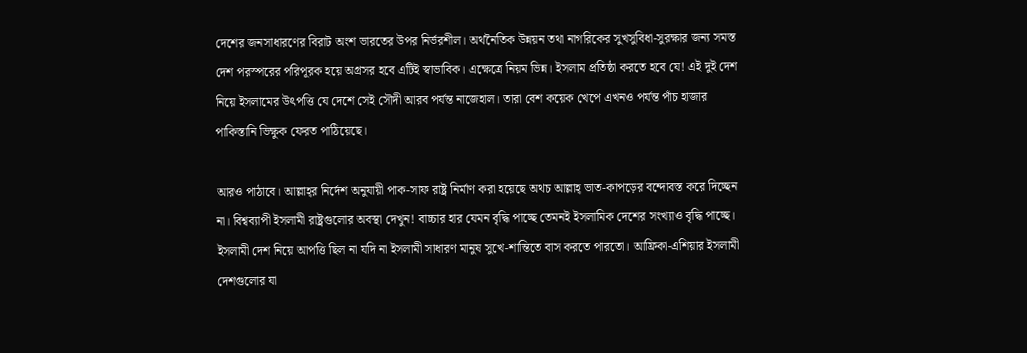দেশের জনসাধারণের বিরাট অংশ ভারতের উপর নির্ভরশীল। অর্থনৈতিক উন্নয়ন তথা নাগরিকের সুখসুবিধা-সুরক্ষার জন্য সমস্ত দেশ পরস্পরের পরিপূরক হয়ে অগ্রসর হবে এটিই স্বাভাবিক। এক্ষেত্রে নিয়ম ভিন্ন। ইসলাম প্রতিষ্ঠা করতে হবে যে! এই দুই দেশ নিয়ে ইসলামের উৎপত্তি যে দেশে সেই সৌদী আরব পর্যন্ত নাজেহাল। তারা বেশ কয়েক খেপে এখনও পর্যন্ত পাঁচ হাজার পাকিস্তানি ভিক্ষুক ফেরত পাঠিয়েছে।

আরও পাঠাবে। আল্লাহ্‌র নির্দেশ অনুযায়ী পাক-সাফ রাষ্ট্র নির্মাণ করা হয়েছে অথচ আল্লাহ্‌ ভাত-কাপড়ের বন্দোবস্ত করে দিচ্ছেন না। বিশ্বব্যাপী ইসলামী রাষ্ট্রগুলোর অবস্থা দেখুন! বাচ্চার হার যেমন বৃদ্ধি পাচ্ছে তেমনই ইসলামিক দেশের সংখ্যাও বৃদ্ধি পাচ্ছে। ইসলামী দেশ নিয়ে আপত্তি ছিল না যদি না ইসলামী সাধারণ মানুষ সুখে-শান্তিতে বাস করতে পারতো। আফ্রিকা-এশিয়ার ইসলামী দেশগুলোর যা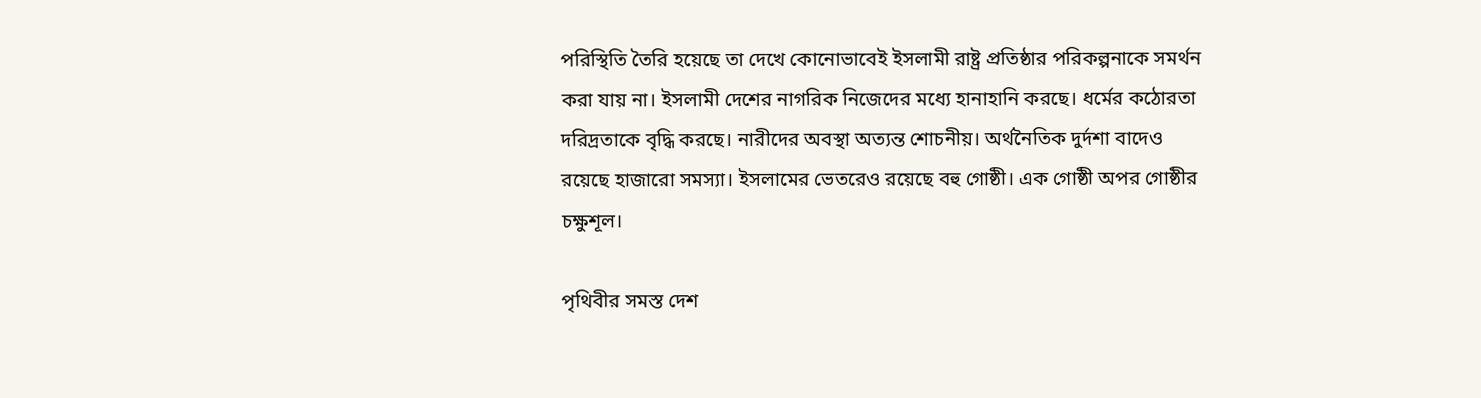পরিস্থিতি তৈরি হয়েছে তা দেখে কোনোভাবেই ইসলামী রাষ্ট্র প্রতিষ্ঠার পরিকল্পনাকে সমর্থন করা যায় না। ইসলামী দেশের নাগরিক নিজেদের মধ্যে হানাহানি করছে। ধর্মের কঠোরতা দরিদ্রতাকে বৃদ্ধি করছে। নারীদের অবস্থা অত্যন্ত শোচনীয়। অর্থনৈতিক দুর্দশা বাদেও রয়েছে হাজারো সমস্যা। ইসলামের ভেতরেও রয়েছে বহু গোষ্ঠী। এক গোষ্ঠী অপর গোষ্ঠীর চক্ষুশূল।

পৃথিবীর সমস্ত দেশ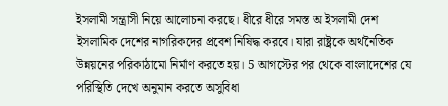ইসলামী সন্ত্রাসী নিয়ে আলোচনা করছে। ধীরে ধীরে সমস্ত অ ইসলামী দেশ ইসলামিক দেশের নাগরিকদের প্রবেশ নিষিদ্ধ করবে। যারা রাষ্ট্রকে অর্থনৈতিক উন্নয়নের পরিকাঠামো নির্মাণ করতে হয়। 5 আগস্টের পর থেকে বাংলাদেশের যে পরিস্থিতি দেখে অনুমান করতে অসুবিধা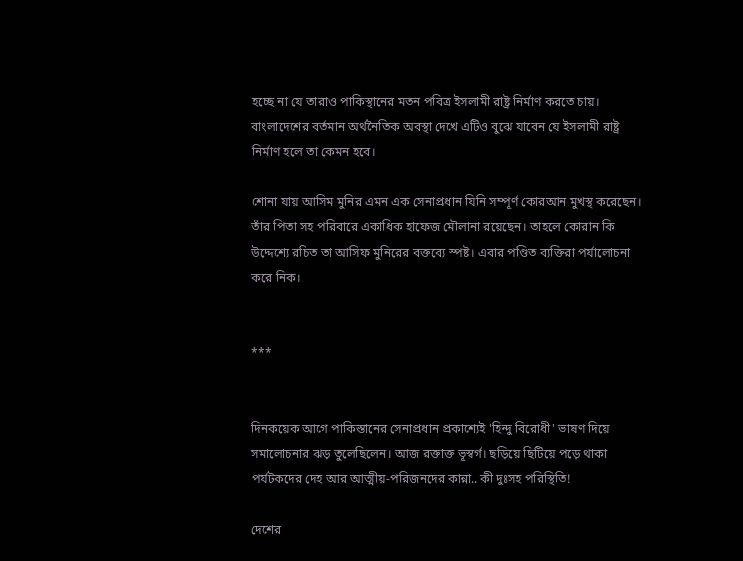হচ্ছে না যে তারাও পাকিস্থানের মতন পবিত্র ইসলামী রাষ্ট্র নির্মাণ করতে চায়। বাংলাদেশের বর্তমান অর্থনৈতিক অবস্থা দেখে এটিও বুঝে যাবেন যে ইসলামী রাষ্ট্র নির্মাণ হলে তা কেমন হবে।

শোনা যায় আসিম মুনির এমন এক সেনাপ্রধান যিনি সম্পূর্ণ কোরআন মুখস্থ করেছেন। তাঁর পিতা সহ পরিবারে একাধিক হাফেজ মৌলানা রয়েছেন। তাহলে কোরান কি উদ্দেশ্যে রচিত তা আসিফ মুনিরের বক্তব্যে স্পষ্ট। এবার পণ্ডিত ব্যক্তিরা পর্যালোচনা করে নিক।


***


দিনকয়েক আগে পাকিস্তানের সেনাপ্রধান প্রকাশ্যেই 'হিন্দু বিরোধী' ভাষণ দিয়ে সমালোচনার ঝড় তুলেছিলেন। আজ রক্তাক্ত ভূস্বর্গ। ছড়িয়ে ছিটিয়ে পড়ে থাকা পর্যটকদের দেহ আর আত্মীয়-পরিজনদের কান্না.. কী দুঃসহ পরিস্থিতি!

দেশের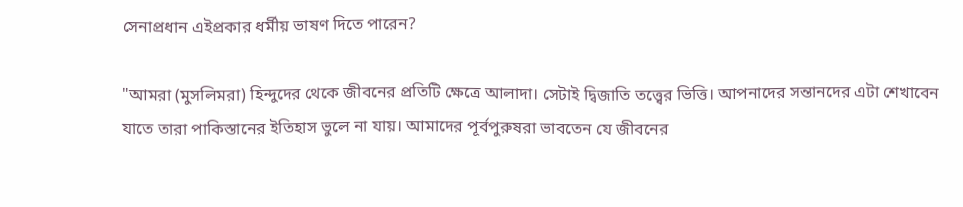সেনাপ্রধান এইপ্রকার ধর্মীয় ভাষণ দিতে পারেন?

"আমরা (মুসলিমরা) হিন্দুদের থেকে জীবনের প্রতিটি ক্ষেত্রে আলাদা। সেটাই দ্বিজাতি তত্ত্বের ভিত্তি। আপনাদের সন্তানদের এটা শেখাবেন যাতে তারা পাকিস্তানের ইতিহাস ভুলে না যায়। আমাদের পূর্বপুরুষরা ভাবতেন যে জীবনের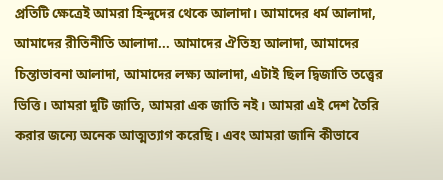প্রতিটি ক্ষেত্রেই আমরা হিন্দুদের থেকে আলাদা। আমাদের ধর্ম আলাদা, আমাদের রীতিনীতি আলাদা... আমাদের ঐতিহ্য আলাদা, আমাদের চিন্তাভাবনা আলাদা, আমাদের লক্ষ্য আলাদা, এটাই ছিল দ্বিজাতি তত্ত্বের ভিত্তি। আমরা দুটি জাতি, আমরা এক জাতি নই। আমরা এই দেশ তৈরি করার জন্যে অনেক আত্মত্যাগ করেছি। এবং আমরা জানি কীভাবে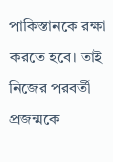পাকিস্তানকে রক্ষা করতে হবে। তাই নিজের পরবর্তী প্রজন্মকে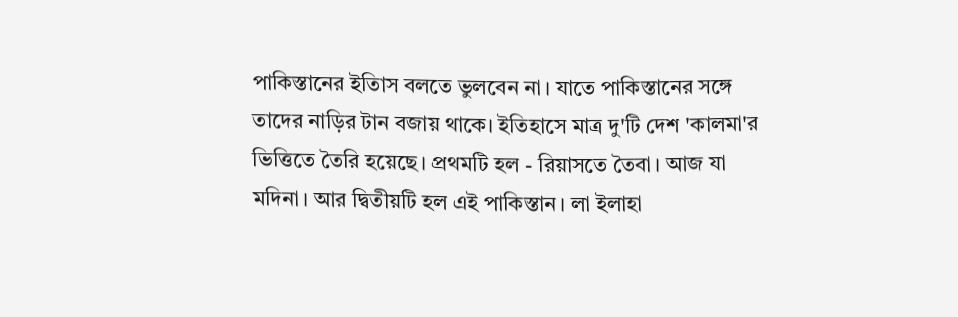পাকিস্তানের ইতিাস বলতে ভুলবেন না। যাতে পাকিস্তানের সঙ্গে তাদের নাড়ির টান বজায় থাকে। ইতিহাসে মাত্র দু'টি দেশ 'কালমা'র ভিত্তিতে তৈরি হয়েছে। প্রথমটি হল - রিয়াসতে তৈবা। আজ যা মদিনা। আর দ্বিতীয়টি হল এই পাকিস্তান। লা ইলাহা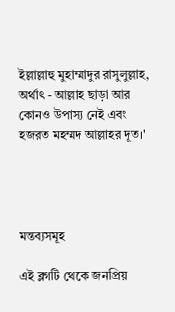ইল্লাল্লাহু মুহাম্মাদুর রাসুলুল্লাহ, অর্থাৎ - আল্লাহ ছাড়া আর কোনও উপাস্য নেই এবং হজরত মহম্মদ আল্লাহর দূত।'




মন্তব্যসমূহ

এই ব্লগটি থেকে জনপ্রিয়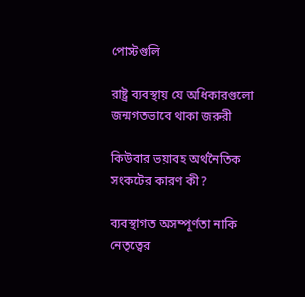পোস্টগুলি

রাষ্ট্র ব্যবস্থায় যে অধিকারগুলো জন্মগতভাবে থাকা জরুরী

কিউবার ভয়াবহ অর্থনৈতিক সংকটের কারণ কী?

ব্যবস্থাগত অসম্পূর্ণতা নাকি নেতৃত্বের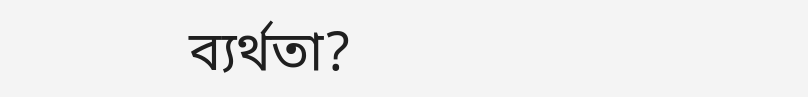ব্যর্থতা?